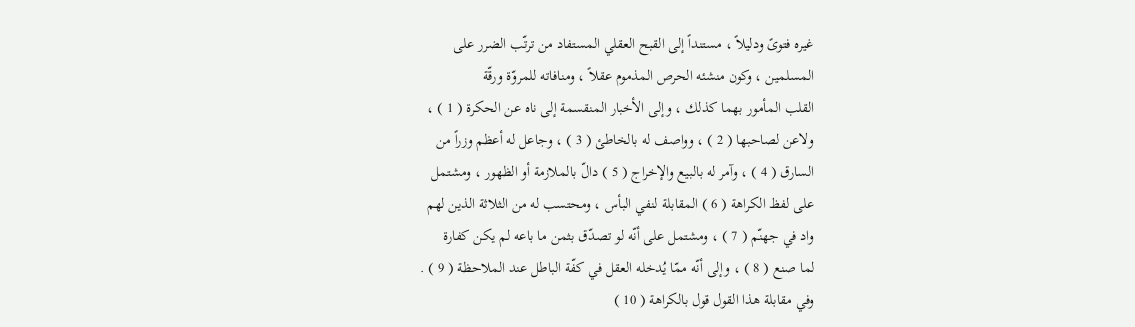غيره فتوىً ودليلاً ، مستنداً إلى القبح العقلي المستفاد من ترتّب الضرر على
المسلمين ، وكون منشئه الحرص المذموم عقلاً ، ومنافاته للمروّة ورقّة
القلب المأمور بهما كذلك ، وإلى الأخبار المنقسمة إلى ناه عن الحكرة ( 1 ) ،
ولاعن لصاحبها ( 2 ) ، وواصف له بالخاطئ ( 3 ) ، وجاعل له أعظم وزراً من
السارق ( 4 ) ، وآمر له بالبيع والإخراج ( 5 ) دالّ بالملازمة أو الظهور ، ومشتمل
على لفظ الكراهة ( 6 ) المقابلة لنفي البأس ، ومحتسب له من الثلاثة الذين لهم
واد في جهنّم ( 7 ) ، ومشتمل على أنّه لو تصدّق بثمن ما باعه لم يكن كفارة
لما صنع ( 8 ) ، وإلى أنّه ممّا يُدخله العقل في كفّة الباطل عند الملاحظة ( 9 ) .
وفي مقابلة هذا القول قول بالكراهة ( 10 )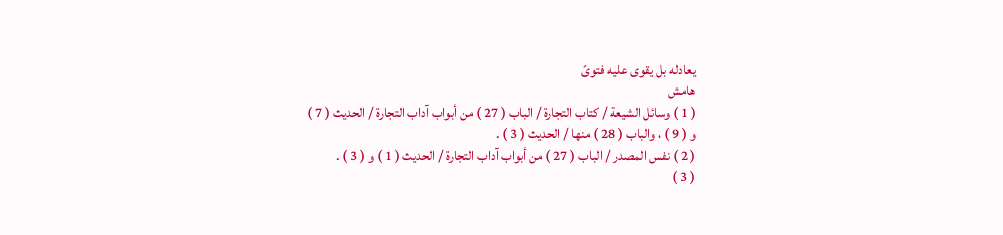يعادله بل يقوى عليه فتوىً
هامش
( 1 ) وسائل الشيعة / كتاب التجارة / الباب ( 27 ) من أبواب آداب التجارة / الحديث ( 7 )
و ( 9 ) ، والباب ( 28 ) منها / الحديث ( 3 ) .
( 2 ) نفس المصدر / الباب ( 27 ) من أبواب آداب التجارة / الحديث ( 1 ) و ( 3 ) .
( 3 )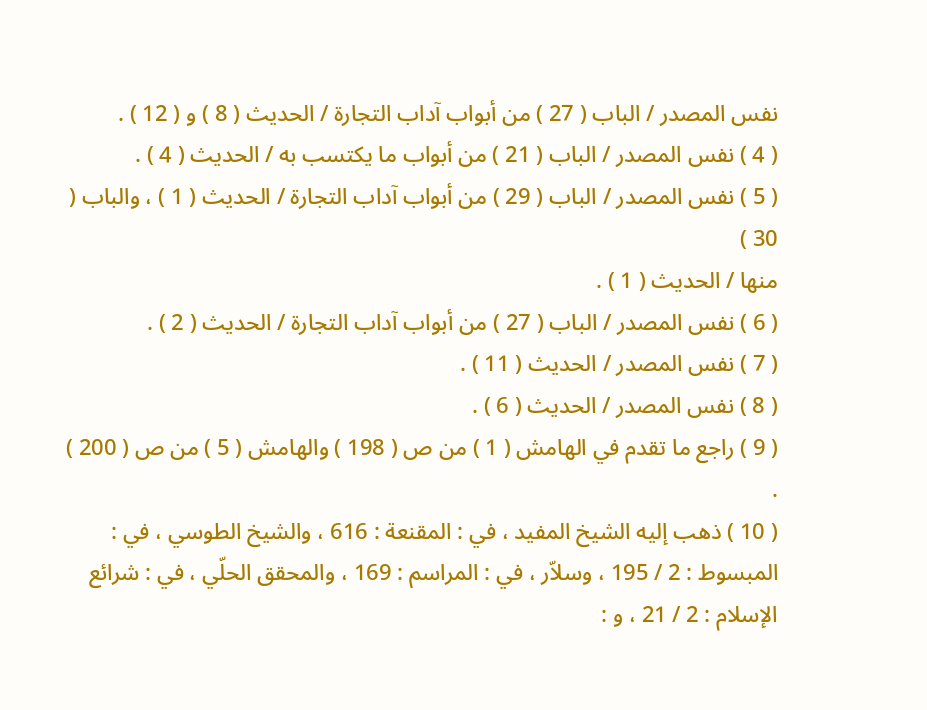نفس المصدر / الباب ( 27 ) من أبواب آداب التجارة / الحديث ( 8 ) و ( 12 ) .
( 4 ) نفس المصدر / الباب ( 21 ) من أبواب ما يكتسب به / الحديث ( 4 ) .
( 5 ) نفس المصدر / الباب ( 29 ) من أبواب آداب التجارة / الحديث ( 1 ) ، والباب ( 30 )
منها / الحديث ( 1 ) .
( 6 ) نفس المصدر / الباب ( 27 ) من أبواب آداب التجارة / الحديث ( 2 ) .
( 7 ) نفس المصدر / الحديث ( 11 ) .
( 8 ) نفس المصدر / الحديث ( 6 ) .
( 9 ) راجع ما تقدم في الهامش ( 1 ) من ص ( 198 ) والهامش ( 5 ) من ص ( 200 ) .
( 10 ) ذهب إليه الشيخ المفيد ، في : المقنعة : 616 ، والشيخ الطوسي ، في :
المبسوط : 2 / 195 ، وسلاّر ، في : المراسم : 169 ، والمحقق الحلّي ، في : شرائع
الإسلام : 2 / 21 ، و :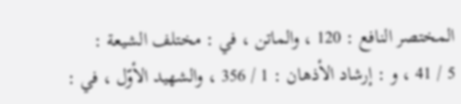المختصر النافع : 120 ، والماتن ، في : مختلف الشيعة :
5 / 41 ، و : إرشاد الأذهان : 1 / 356 ، والشهيد الأوّل ، في :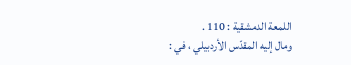اللمعة الدمشقية : 110 .
ومال إليه المقدّس الأردبيلي ، في :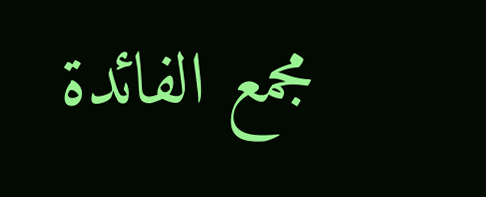مجمع الفائدة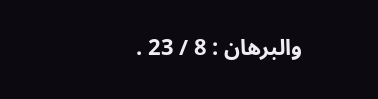والبرهان : 8 / 23 .